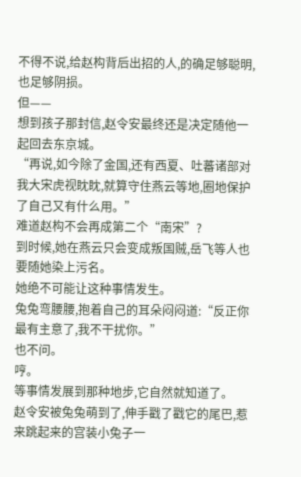不得不说,给赵构背后出招的人,的确足够聪明,也足够阴损。
但——
想到孩子那封信,赵令安最终还是决定随他一起回去东京城。
“再说,如今除了金国,还有西夏、吐蕃诸部对我大宋虎视眈眈,就算守住燕云等地,圈地保护了自己又有什么用。”
难道赵构不会再成第二个“南宋”?
到时候,她在燕云只会变成叛国贼,岳飞等人也要随她染上污名。
她绝不可能让这种事情发生。
兔兔弯腰腰,抱着自己的耳朵闷闷道:“反正你最有主意了,我不干扰你。”
也不问。
哼。
等事情发展到那种地步,它自然就知道了。
赵令安被兔兔萌到了,伸手戳了戳它的尾巴,惹来跳起来的宫装小兔子一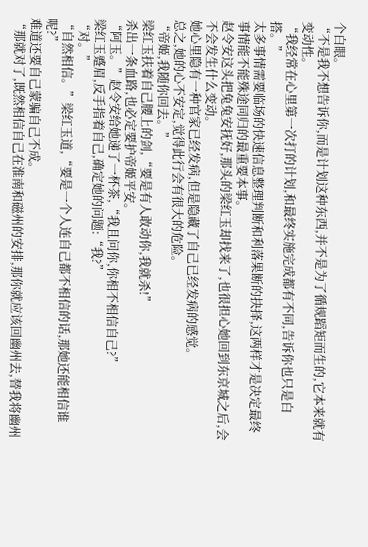个白眼。
“不是我不想告诉你,而是计划这种东西,并不是为了循规蹈矩而生的,它本来就有变动性。
“我经常在心里第一次打的计划,和最终实施完成都有不同,告诉你也只是白搭。”
太多事情需要临场的快速信息整理判断和利落果断的抉择,这两样才是决定最终事情能不能殊途同归的最重要本事。
赵令安这头把兔兔安抚好,那头的梁红玉却找来了,也很担心她回到东京城之后,会不会发生什么变动。
她心里隐有一种官家已经发病,但是隐藏了自己已经发病的感觉。
总之,她的心不安定,觉得此行会有很大的危险。
“帝姬,我随你回去。”
梁红玉扶着自己腰上的剑,“要是有人敢动你,我就杀!”
杀出一条血路,也必定要护帝姬平安。
“阿玉。”赵令安给她递了一杯茶,“我且问你,你相不相信自己?”
梁红玉蹙眉,反手指着自己,确定她的问题:“我?”
“对。”
“自然相信。”梁红玉道,“要是一个人连自己都不相信的话,那她还能相信谁呢?”
难道还要自己蒙骗自己不成。
“那就对了,既然相信自己在淮南和磁州的安排,那你就应该回幽州去,替我将幽州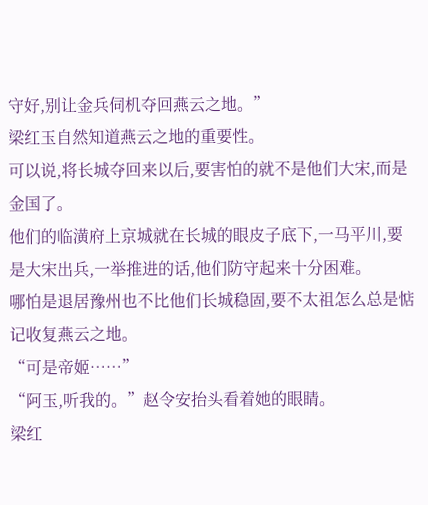守好,别让金兵伺机夺回燕云之地。”
梁红玉自然知道燕云之地的重要性。
可以说,将长城夺回来以后,要害怕的就不是他们大宋,而是金国了。
他们的临潢府上京城就在长城的眼皮子底下,一马平川,要是大宋出兵,一举推进的话,他们防守起来十分困难。
哪怕是退居豫州也不比他们长城稳固,要不太祖怎么总是惦记收复燕云之地。
“可是帝姬……”
“阿玉,听我的。”赵令安抬头看着她的眼睛。
梁红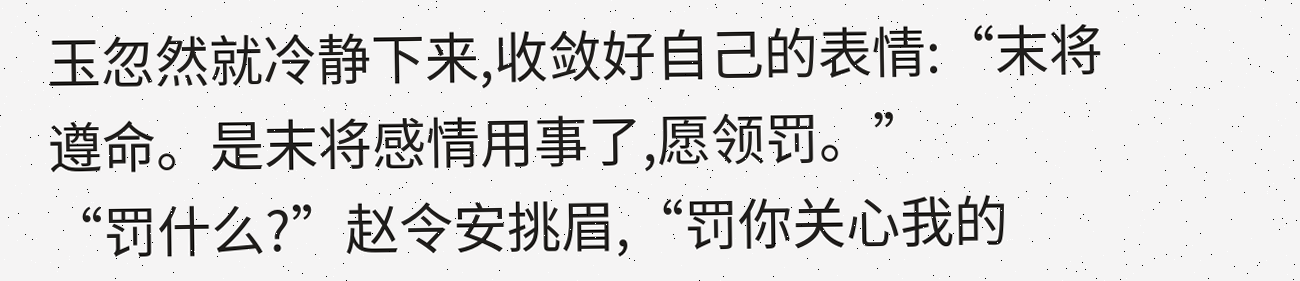玉忽然就冷静下来,收敛好自己的表情:“末将遵命。是末将感情用事了,愿领罚。”
“罚什么?”赵令安挑眉,“罚你关心我的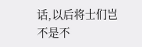话,以后将士们岂不是不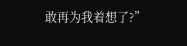敢再为我着想了?”